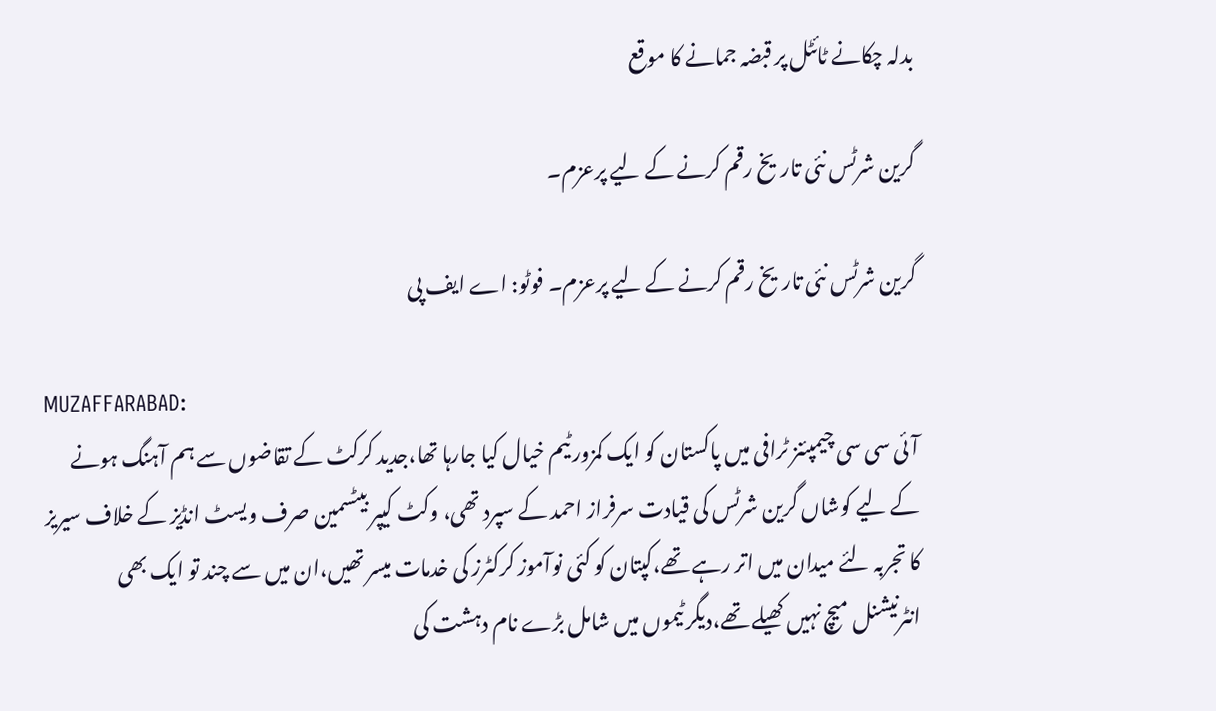بدلہ چکانے ٹائٹل پر قبضہ جمانے کا موقع

گرین شرٹس نئی تاریخ رقم کرنے کے لیے پرعزم۔

گرین شرٹس نئی تاریخ رقم کرنے کے لیے پرعزم۔ فوٹو: اے ایف پی

MUZAFFARABAD:
آئی سی سی چیمپئنز ٹرافی میں پاکستان کو ایک کمزور ٹیم خیال کیا جارہا تھا،جدید کرکٹ کے تقاضوں سے ہم آہنگ ہونے کے لیے کوشاں گرین شرٹس کی قیادت سرفراز احمد کے سپرد تھی، وکٹ کیپر بیٹسمین صرف ویسٹ انڈیز کے خلاف سیریز کا تجربہ لئے میدان میں اتر رہے تھے،کپتان کو کئی نوآموز کرکٹرز کی خدمات میسر تھیں،ان میں سے چند تو ایک بھی انٹرنیشنل میچ نہیں کھیلے تھے،دیگر ٹیموں میں شامل بڑے نام دہشت کی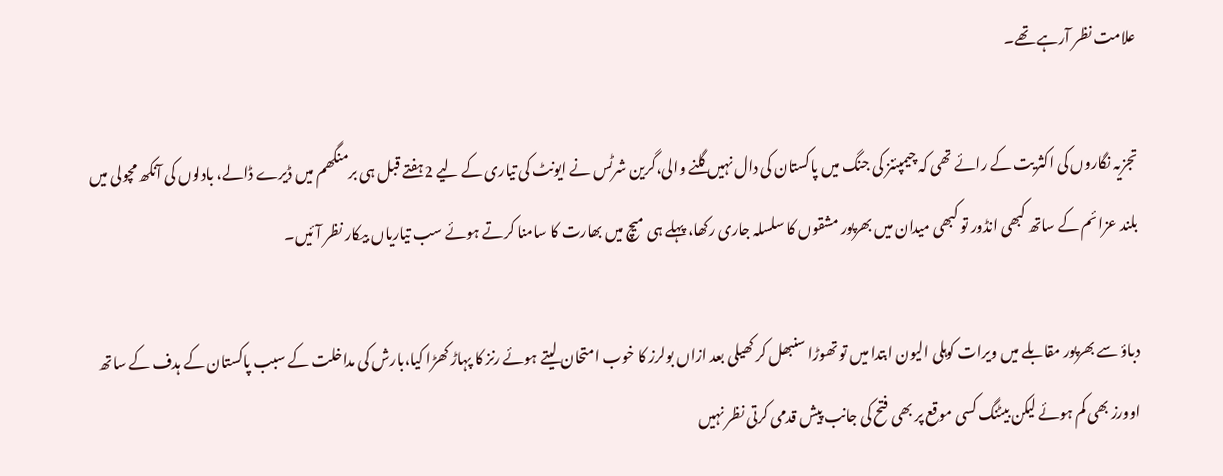علامت نظر آرہے تھے۔

تجزیہ نگاروں کی اکثریت کے رائے تھی کہ چیمپئنز کی جنگ میں پاکستان کی دال نہیں گلنے والی،گرین شرٹس نے ایونٹ کی تیاری کے لیے 2ہفتے قبل ہی برمنگھم میں ڈیرے ڈالے، بادلوں کی آنکھ مچولی میں بلند عزائم کے ساتھ کبھی انڈور تو کبھی میدان میں بھرپور مشقوں کا سلسلہ جاری رکھا، پہلے ہی میچ میں بھارت کا سامنا کرتے ہوئے سب تیاریاں بیکار نظر آئیں۔

دباؤ سے بھرپور مقابلے میں ویرات کوہلی الیون ابتدا میں تو تھوڑا سنبھل کر کھیلی بعد ازاں بولرز کا خوب امتحان لیتے ہوئے رنز کا پہاڑ کھڑا کیا،بارش کی مداخلت کے سبب پاکستان کے ہدف کے ساتھ اوورز بھی کم ہوئے لیکن بیٹنگ کسی موقع پر بھی فتح کی جانب پیش قدمی کرتی نظر نہیں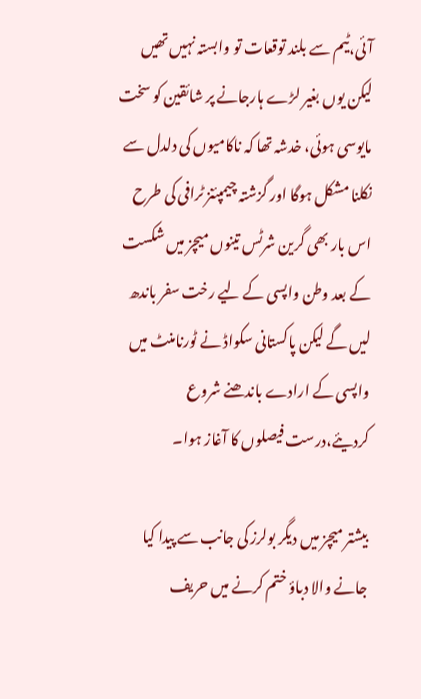آئی،ٹیم سے بلند توقعات تو وابستہ نہیں تھیں لیکن یوں بغیر لڑے ہارجانے پر شائقین کو سخت مایوسی ہوئی، خدشہ تھا کہ ناکامیوں کی دلدل سے نکلنا مشکل ہوگا اور گزشتہ چیمپئنز ٹرافی کی طرح اس بار بھی گرین شرٹس تینوں میچز میں شکست کے بعد وطن واپسی کے لیے رخت سفر باندھ لیں گے لیکن پاکستانی سکواڈ نے ٹورنامنٹ میں واپسی کے ارادے باندھنے شروع کردیئے،درست فیصلوں کا آغاز ہوا۔

بیشتر میچز میں دیگر بولرز کی جانب سے پیدا کیا جانے والا دباؤ ختم کرنے میں حریف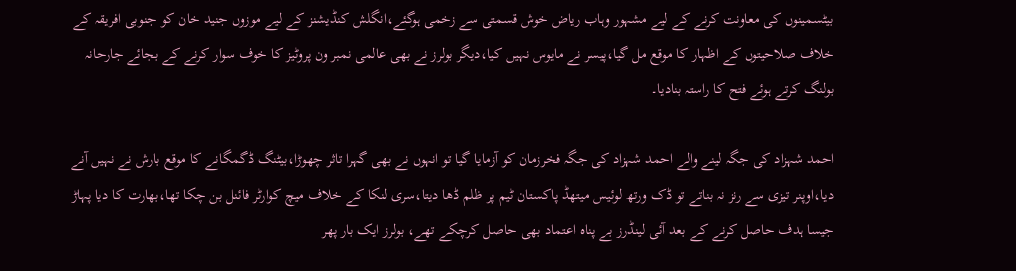بیٹسمینوں کی معاونت کرنے کے لیے مشہور وہاب ریاض خوش قسمتی سے زخمی ہوگئے،انگلش کنڈیشنز کے لیے موزوں جنید خان کو جنوبی افریقہ کے خلاف صلاحیتوں کے اظہار کا موقع مل گیا،پیسر نے مایوس نہیں کیا،دیگر بولرز نے بھی عالمی نمبر ون پروٹیز کا خوف سوار کرنے کے بجائے جارحانہ بولنگ کرتے ہوئے فتح کا راستہ بنادیا۔

احمد شہزاد کی جگہ لینے والے احمد شہزاد کی جگہ فخرزمان کو آزمایا گیا تو انہوں نے بھی گہرا تاثر چھوڑا،بیٹنگ ڈگمگانے کا موقع بارش نے نہیں آنے دیا،اوپنر تیزی سے رنز نہ بناتے تو ڈک ورتھ لوئیس میتھڈ پاکستان ٹیم پر ظلم ڈھا دیتا،سری لنکا کے خلاف میچ کوارٹر فائنل بن چکا تھا،بھارت کا دیا پہاڑ جیسا ہدف حاصل کرنے کے بعد آئی لینڈرز بے پناہ اعتماد بھی حاصل کرچکے تھے، بولرز ایک بار پھر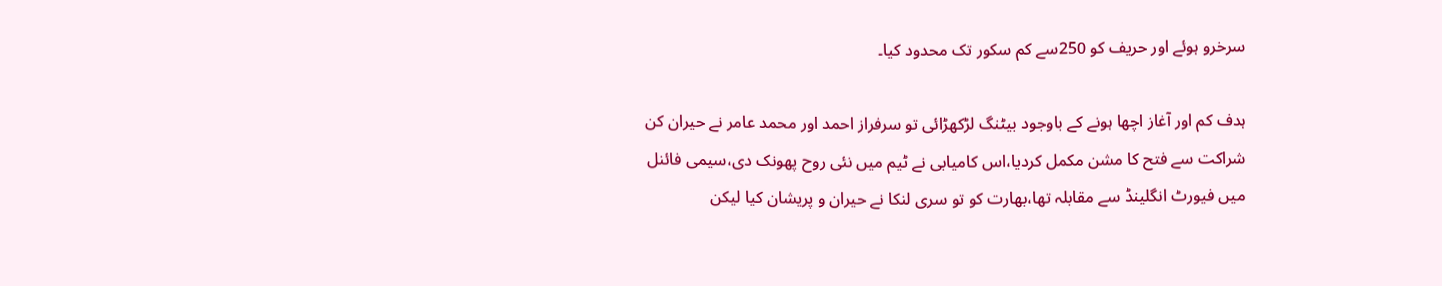سرخرو ہوئے اور حریف کو 250سے کم سکور تک محدود کیا۔

ہدف کم اور آغاز اچھا ہونے کے باوجود بیٹنگ لڑکھڑائی تو سرفراز احمد اور محمد عامر نے حیران کن شراکت سے فتح کا مشن مکمل کردیا،اس کامیابی نے ٹیم میں نئی روح پھونک دی،سیمی فائنل میں فیورٹ انگلینڈ سے مقابلہ تھا،بھارت کو تو سری لنکا نے حیران و پریشان کیا لیکن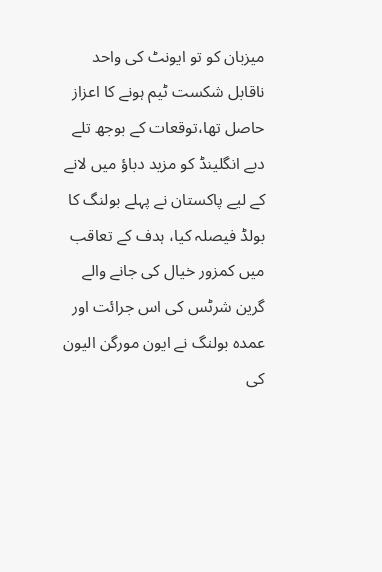میزبان کو تو ایونٹ کی واحد ناقابل شکست ٹیم ہونے کا اعزاز حاصل تھا،توقعات کے بوجھ تلے دبے انگلینڈ کو مزید دباؤ میں لانے کے لیے پاکستان نے پہلے بولنگ کا بولڈ فیصلہ کیا، ہدف کے تعاقب میں کمزور خیال کی جانے والے گرین شرٹس کی اس جرائت اور عمدہ بولنگ نے ایون مورگن الیون کی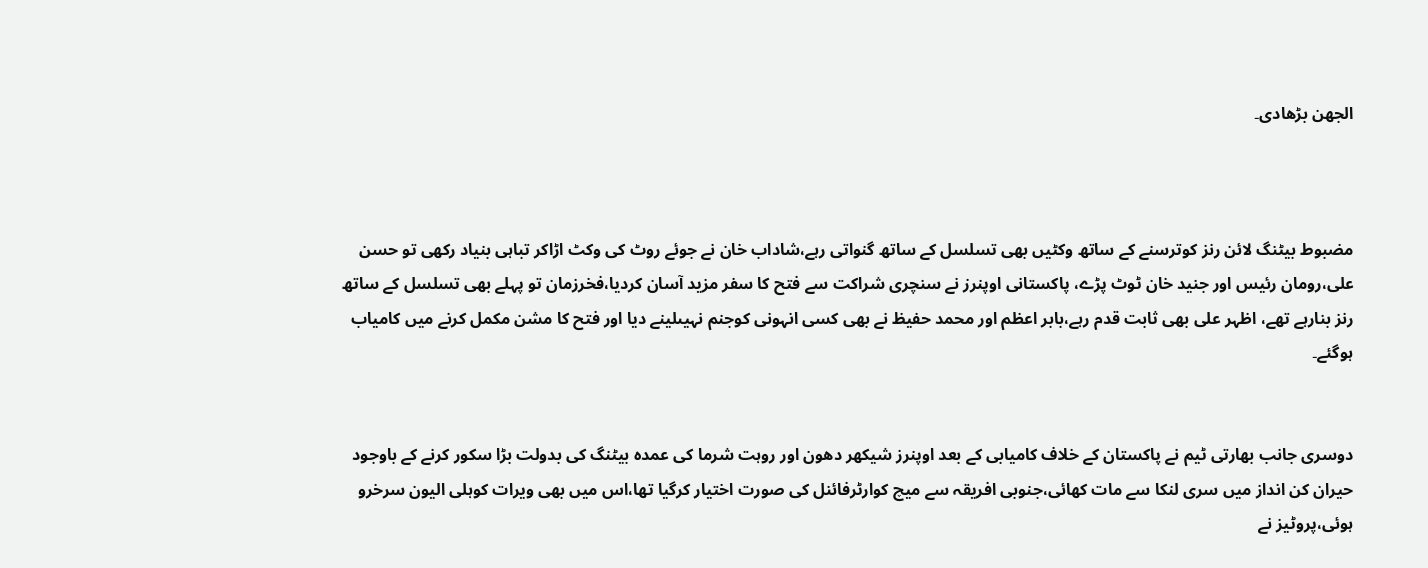الجھن بڑھادی۔



مضبوط بیٹنگ لائن رنز کوترسنے کے ساتھ وکٹیں بھی تسلسل کے ساتھ گنواتی رہے،شاداب خان نے جوئے روٹ کی وکٹ اڑاکر تباہی بنیاد رکھی تو حسن علی،رومان رئیس اور جنید خان ٹوٹ پڑے، پاکستانی اوپنرز نے سنچری شراکت سے فتح کا سفر مزید آسان کردیا،فخرزمان تو پہلے بھی تسلسل کے ساتھ رنز بنارہے تھے، اظہر علی بھی ثابت قدم رہے،بابر اعظم اور محمد حفیظ نے بھی کسی انہونی کوجنم نہیںلینے دیا اور فتح کا مشن مکمل کرنے میں کامیاب ہوگئے۔


دوسری جانب بھارتی ٹیم نے پاکستان کے خلاف کامیابی کے بعد اوپنرز شیکھر دھون اور روہت شرما کی عمدہ بیٹنگ کی بدولت بڑا سکور کرنے کے باوجود حیران کن انداز میں سری لنکا سے مات کھائی،جنوبی افریقہ سے میچ کوارٹرفائنل کی صورت اختیار کرگیا تھا،اس میں بھی ویرات کوہلی الیون سرخرو ہوئی،پروٹیز نے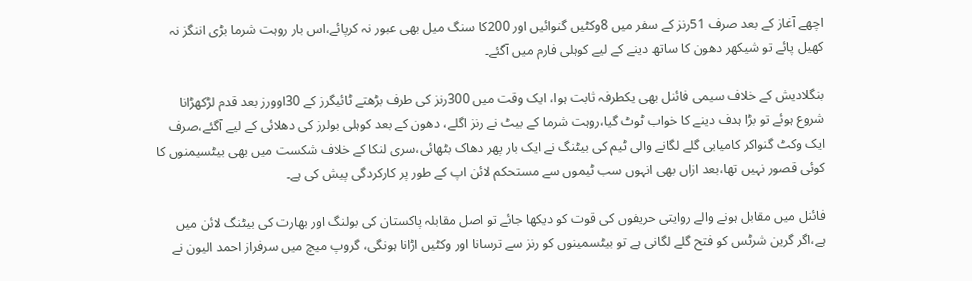اچھے آغاز کے بعد صرف 51رنز کے سفر میں 8وکٹیں گنوائیں اور 200کا سنگ میل بھی عبور نہ کرپائے،اس بار روہت شرما بڑی اننگز نہ کھیل پائے تو شیکھر دھون کا ساتھ دینے کے لیے کوہلی فارم میں آگئے۔

بنگلادیش کے خلاف سیمی فائنل بھی یکطرفہ ثابت ہوا، ایک وقت میں 300رنز کی طرف بڑھتے ٹائیگرز کے 30اوورز بعد قدم لڑکھڑانا شروع ہوئے تو بڑا ہدف دینے کا خواب ٹوٹ گیا،روہت شرما کے بیٹ نے رنز اگلے، دھون کے بعد کوہلی بولرز کی دھلائی کے لیے آگئے،صرف ایک وکٹ گنواکر کامیابی گلے لگانے والی ٹیم کی بیٹنگ نے ایک بار پھر دھاک بٹھائی،سری لنکا کے خلاف شکست میں بھی بیٹسیمنوں کا کوئی قصور نہیں تھا،بعد ازاں بھی انہوں سب ٹیموں سے مستحکم لائن اپ کے طور پر کارکردگی پیش کی ہے۔

فائنل میں مقابل ہونے والے روایتی حریفوں کی قوت کو دیکھا جائے تو اصل مقابلہ پاکستان کی بولنگ اور بھارت کی بیٹنگ لائن میں ہے،اگر گرین شرٹس کو فتح گلے لگانی ہے تو بیٹسمینوں کو رنز سے ترسانا اور وکٹیں اڑانا ہونگی، گروپ میچ میں سرفراز احمد الیون نے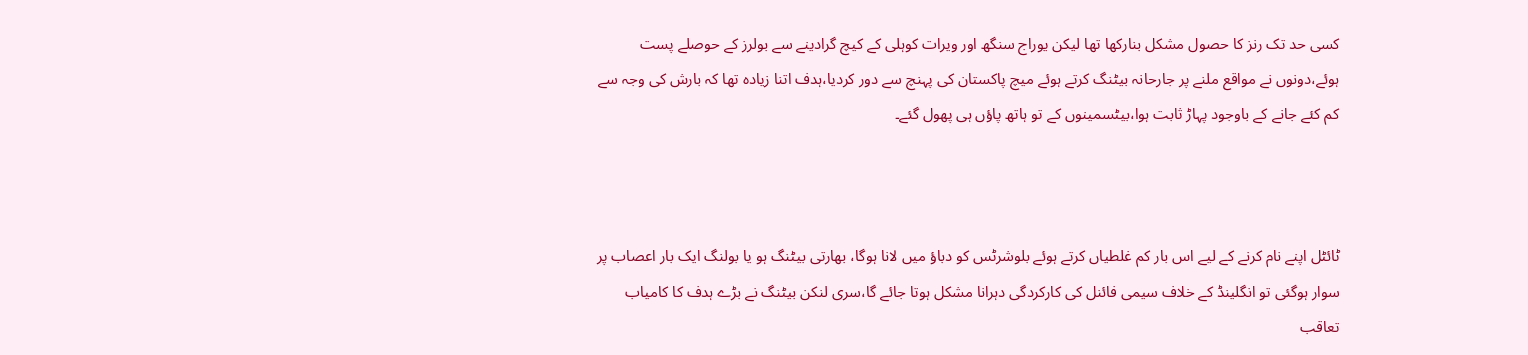کسی حد تک رنز کا حصول مشکل بنارکھا تھا لیکن یوراج سنگھ اور ویرات کوہلی کے کیچ گرادینے سے بولرز کے حوصلے پست ہوئے،دونوں نے مواقع ملنے پر جارحانہ بیٹنگ کرتے ہوئے میچ پاکستان کی پہنچ سے دور کردیا،ہدف اتنا زیادہ تھا کہ بارش کی وجہ سے کم کئے جانے کے باوجود پہاڑ ثابت ہوا،بیٹسمینوں کے تو ہاتھ پاؤں ہی پھول گئے۔



ٹائٹل اپنے نام کرنے کے لیے اس بار کم غلطیاں کرتے ہوئے بلوشرٹس کو دباؤ میں لانا ہوگا، بھارتی بیٹنگ ہو یا بولنگ ایک بار اعصاب پر سوار ہوگئی تو انگلینڈ کے خلاف سیمی فائنل کی کارکردگی دہرانا مشکل ہوتا جائے گا،سری لنکن بیٹنگ نے بڑے ہدف کا کامیاب تعاقب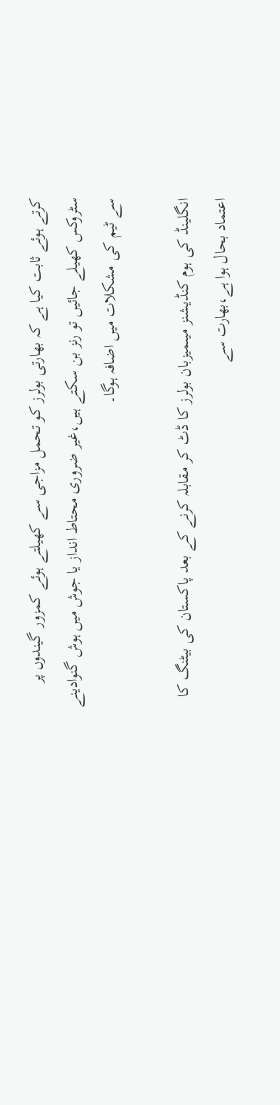کرتے ہوئے ثابت کیا ہے کہ بھارتی بولرز کو تحمل مزاجی سے کھیلتے ہوئے کمزور گیندوں پر سٹروکس کھیلے جائیں تو رنز بن سکتے ہیں،غیر ضروری محتاط انداز یا جوش میں ہوش گنوادینے سے ٹیم کی مشکلات میں اضافہ ہوگا۔

انگلینڈ کی ہوم کنڈیشنز میںمیزبان بولرز کا ڈٹ کر مقابلہ کرنے کے بعد پاکستان کی بیٹنگ کا اعتماد بحال ہوا ہے،بھارت سے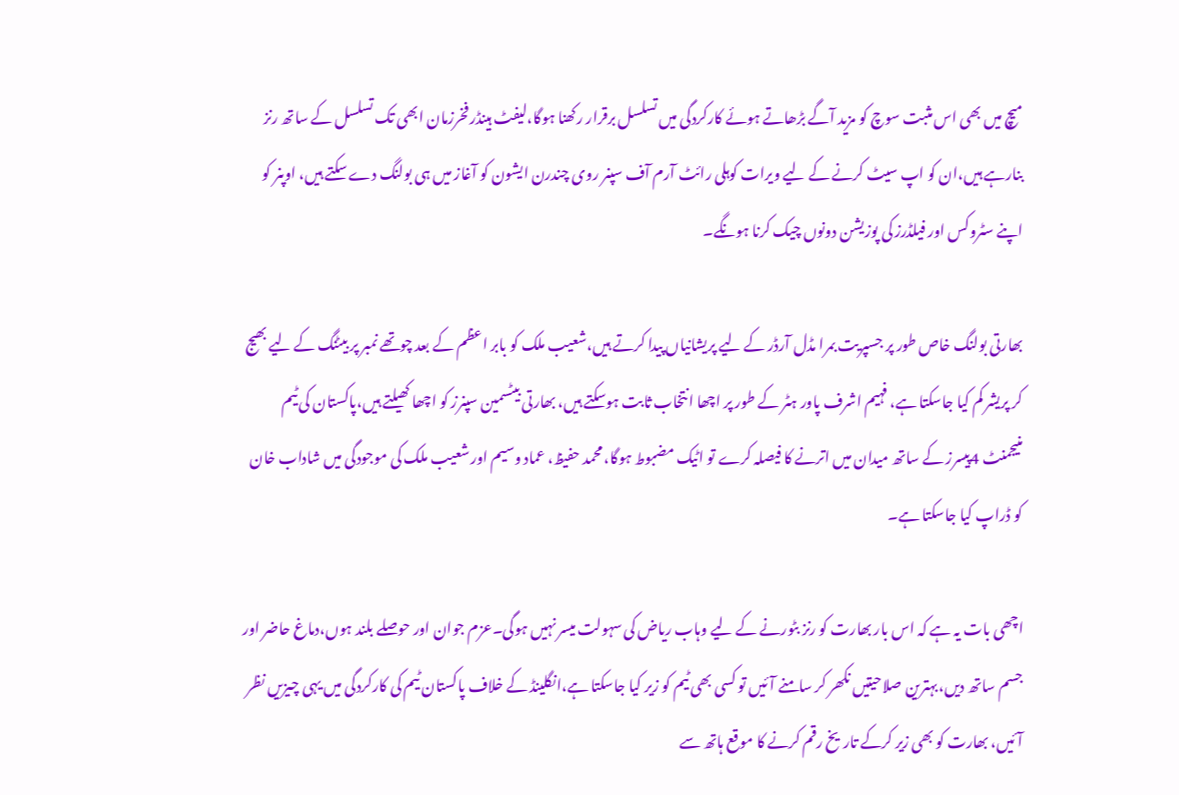میچ میں بھی اس مثبت سوچ کو مزید آگے بڑھاتے ہوئے کارکردگی میں تسلسل برقرار رکھنا ہوگا،لیفٹ ہینڈر فخرزمان ابھی تک تسلسل کے ساتھ رنز بنارہے ہیں،ان کو اپ سیٹ کرنے کے لیے ویرات کوہلی رائٹ آرم آف سپنر روی چندرن ایشون کو آغاز میں ہی بولنگ دے سکتے ہیں، اوپنر کو اپنے سٹروکس اور فیلڈرز کی پوزیشن دونوں چیک کرنا ہونگے۔

بھارتی بولنگ خاص طور پر جسپریت بمرا مڈل آرڈر کے لیے پریشانیاں پیدا کرتے ہیں،شعیب ملک کو بابر اعظم کے بعد چوتھے نمبر پر بیٹنگ کے لیے بھیج کر پریشر کم کیا جاسکتا ہے، فہیم اشرف پاور ہٹر کے طور پر اچھا انتخاب ثابت ہوسکتے ہیں، بھارتی بیٹسمین سپنرز کو اچھا کھیلتے ہیں،پاکستان کی ٹیم منیجمنٹ 4پیسرز کے ساتھ میدان میں اترنے کا فیصلہ کرے تو اٹیک مضبوط ہوگا، محمد حفیظ، عماد وسیم اور شعیب ملک کی موجودگی میں شاداب خان کو ڈراپ کیا جاسکتا ہے۔

اچھی بات یہ ہے کہ اس بار بھارت کو رنز بٹورنے کے لیے وہاب ریاض کی سہولت میسر نہیں ہوگی۔عزم جوان اور حوصلے بلند ہوں،دماغ حاضر اور جسم ساتھ دیں،بہترین صلاحیتیں نکھر کر سامنے آئیں تو کسی بھی ٹیم کو زیر کیا جاسکتا ہے،انگلینڈ کے خلاف پاکستان ٹیم کی کارکردگی میں یہی چیزیں نظر آئیں، بھارت کو بھی زیر کرکے تاریخ رقم کرنے کا موقع ہاتھ سے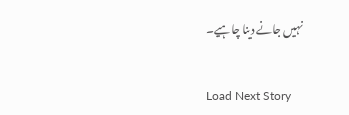نہیں جانے دینا چاہیے۔


Load Next Story